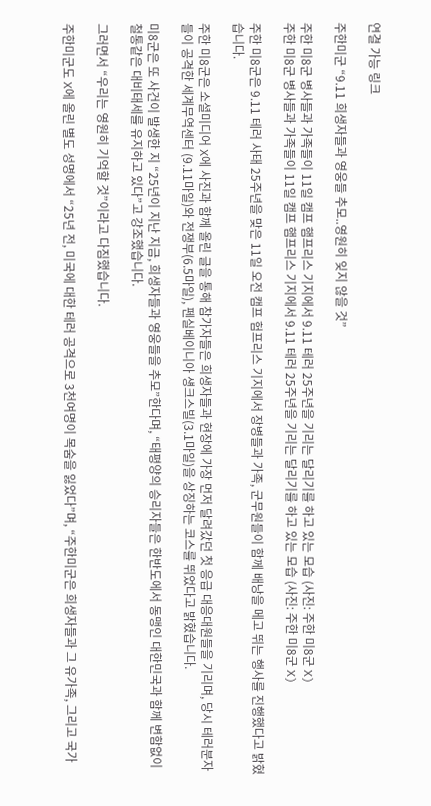연결 가능 링크

주한미군 “9.11 희생자들과 영웅들 추모..영원히 잊지 않을 것”

주한 미8군 병사들과 가족들이 11일 캠프 햄프리스 기지에서 9.11 테러 25주년을 기리는 달리기를 하고 있는 모습 (사진: 주한 미8군 X)
주한 미8군 병사들과 가족들이 11일 캠프 햄프리스 기지에서 9.11 테러 25주년을 기리는 달리기를 하고 있는 모습 (사진: 주한 미8군 X)

주한 미8군은 9.11 테러 사태 25주년을 맞은 11일 오전 캠프 험프리스 기지에서 장병들과 가족, 군무원들이 함께 배낭을 메고 뛰는 행사를 진행했다고 밝혔습니다.

주한 미8군은 소셜미디어 X에 사진과 함께 올린 글을 통해 참가자들은 희생자들과 현장에 가장 먼저 달려갔던 첫 응급 대응대원들을 기리며, 당시 테러분자들이 공격한 세계무역센터 (9.11마일)와 전쟁부(6.5마일), 펜실베이니아 섕크스빌(3.1마일)을 상징하는 코스를 뛰었다고 밝혔습니다.

미8군은 또 사건이 발생한 지 “25년이 지난 지금, 희생자들과 영웅들을 추모”한다며, “태평양의 승리자들은 한반도에서 동맹인 대한민국과 함께 변함없이 철통같은 대비태세를 유지하고 있다”고 강조했습니다.

그러면서 “우리는 영원히 기억할 것”이라고 다짐했습니다.

주한미군도 X에 올린 별도 성명에서 “25년 전, 미국에 대한 테러 공격으로 3천여명이 목숨을 잃었다”며, “주한미군은 희생자들과 그 유가족, 그리고 국가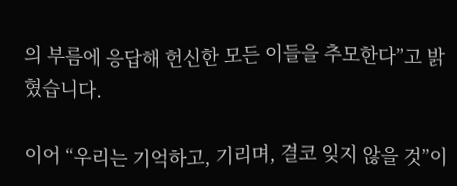의 부름에 응답해 헌신한 모든 이들을 추모한다”고 밝혔습니다.

이어 “우리는 기억하고, 기리며, 결코 잊지 않을 것”이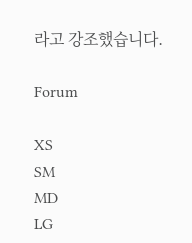라고 강조했습니다.

Forum

XS
SM
MD
LG